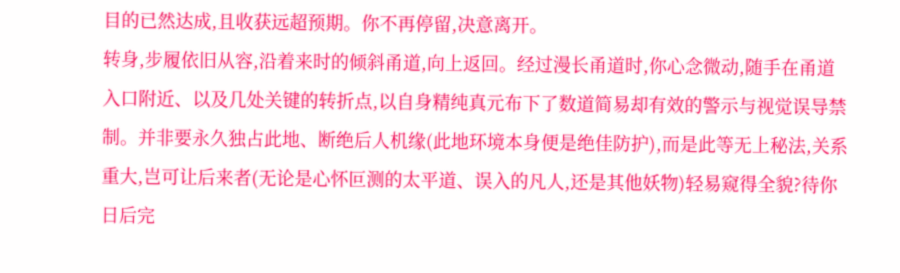目的已然达成,且收获远超预期。你不再停留,决意离开。
转身,步履依旧从容,沿着来时的倾斜甬道,向上返回。经过漫长甬道时,你心念微动,随手在甬道入口附近、以及几处关键的转折点,以自身精纯真元布下了数道简易却有效的警示与视觉误导禁制。并非要永久独占此地、断绝后人机缘(此地环境本身便是绝佳防护),而是此等无上秘法,关系重大,岂可让后来者(无论是心怀叵测的太平道、误入的凡人,还是其他妖物)轻易窥得全貌?待你日后完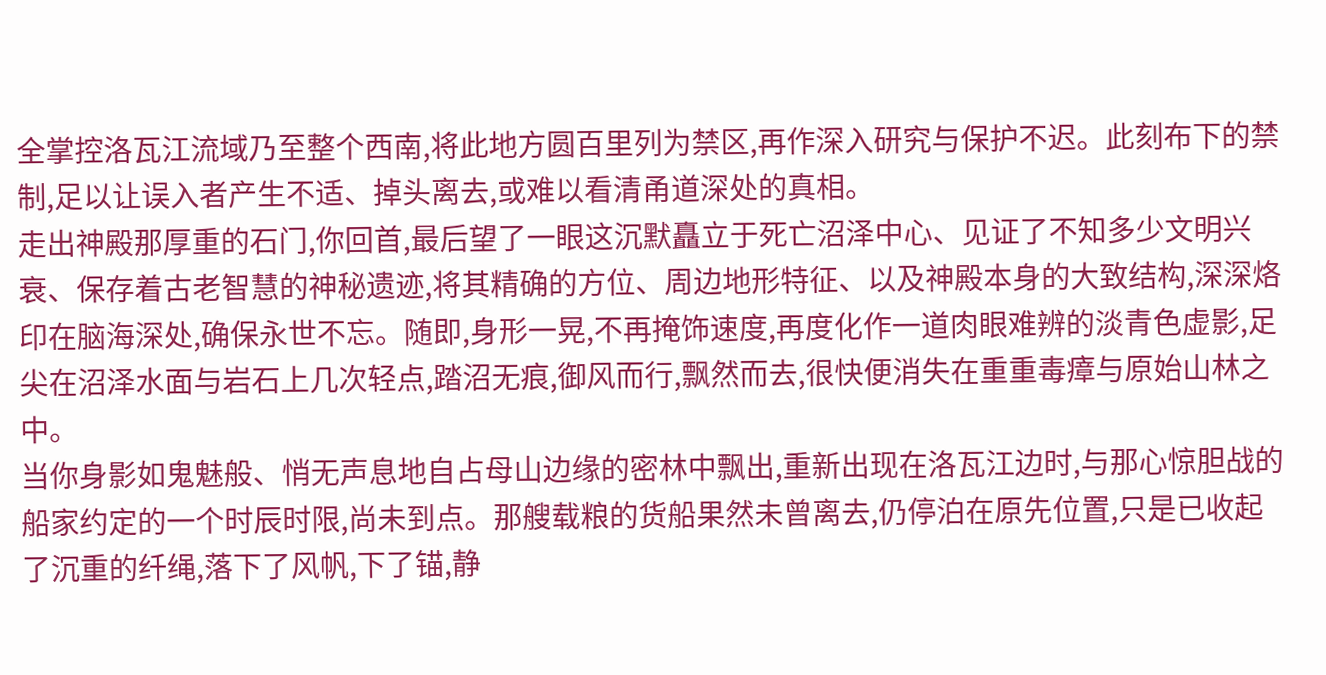全掌控洛瓦江流域乃至整个西南,将此地方圆百里列为禁区,再作深入研究与保护不迟。此刻布下的禁制,足以让误入者产生不适、掉头离去,或难以看清甬道深处的真相。
走出神殿那厚重的石门,你回首,最后望了一眼这沉默矗立于死亡沼泽中心、见证了不知多少文明兴衰、保存着古老智慧的神秘遗迹,将其精确的方位、周边地形特征、以及神殿本身的大致结构,深深烙印在脑海深处,确保永世不忘。随即,身形一晃,不再掩饰速度,再度化作一道肉眼难辨的淡青色虚影,足尖在沼泽水面与岩石上几次轻点,踏沼无痕,御风而行,飘然而去,很快便消失在重重毒瘴与原始山林之中。
当你身影如鬼魅般、悄无声息地自占母山边缘的密林中飘出,重新出现在洛瓦江边时,与那心惊胆战的船家约定的一个时辰时限,尚未到点。那艘载粮的货船果然未曾离去,仍停泊在原先位置,只是已收起了沉重的纤绳,落下了风帆,下了锚,静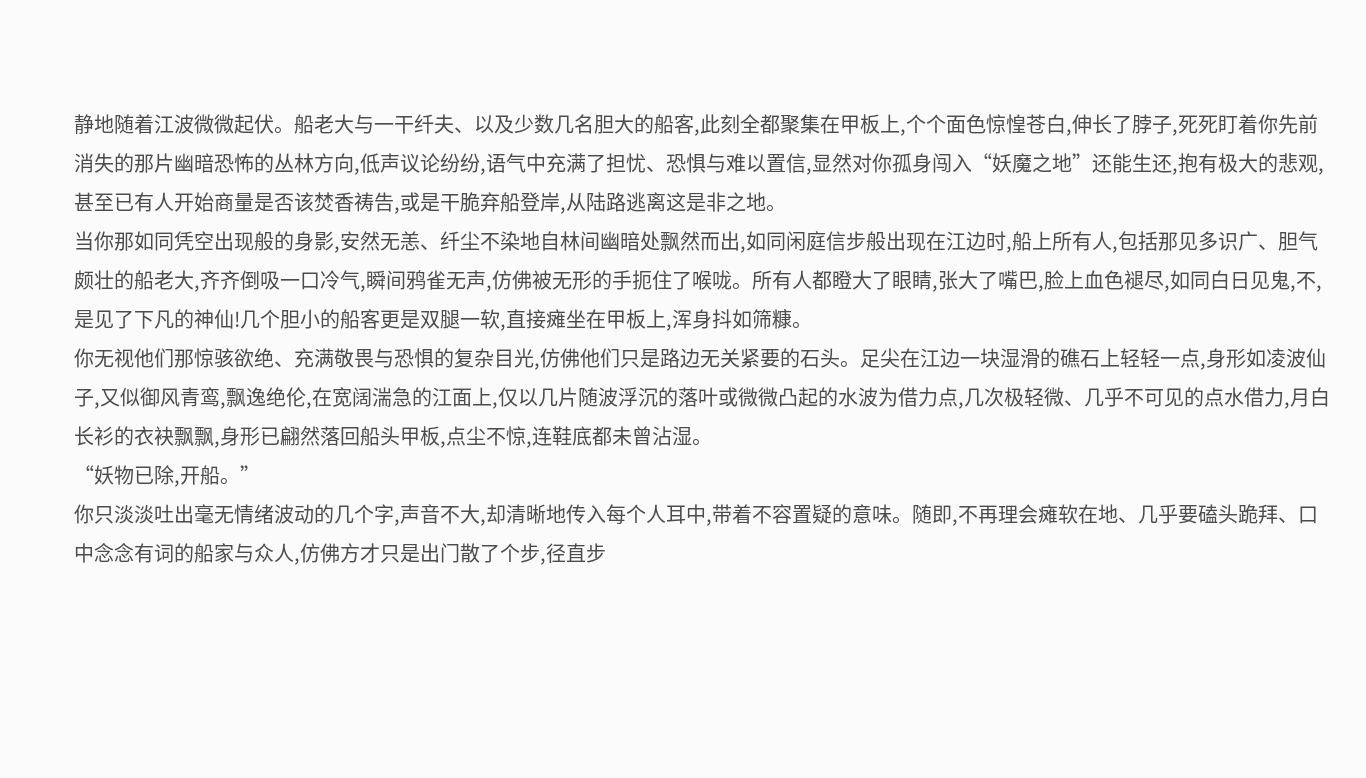静地随着江波微微起伏。船老大与一干纤夫、以及少数几名胆大的船客,此刻全都聚集在甲板上,个个面色惊惶苍白,伸长了脖子,死死盯着你先前消失的那片幽暗恐怖的丛林方向,低声议论纷纷,语气中充满了担忧、恐惧与难以置信,显然对你孤身闯入“妖魔之地”还能生还,抱有极大的悲观,甚至已有人开始商量是否该焚香祷告,或是干脆弃船登岸,从陆路逃离这是非之地。
当你那如同凭空出现般的身影,安然无恙、纤尘不染地自林间幽暗处飘然而出,如同闲庭信步般出现在江边时,船上所有人,包括那见多识广、胆气颇壮的船老大,齐齐倒吸一口冷气,瞬间鸦雀无声,仿佛被无形的手扼住了喉咙。所有人都瞪大了眼睛,张大了嘴巴,脸上血色褪尽,如同白日见鬼,不,是见了下凡的神仙!几个胆小的船客更是双腿一软,直接瘫坐在甲板上,浑身抖如筛糠。
你无视他们那惊骇欲绝、充满敬畏与恐惧的复杂目光,仿佛他们只是路边无关紧要的石头。足尖在江边一块湿滑的礁石上轻轻一点,身形如凌波仙子,又似御风青鸾,飘逸绝伦,在宽阔湍急的江面上,仅以几片随波浮沉的落叶或微微凸起的水波为借力点,几次极轻微、几乎不可见的点水借力,月白长衫的衣袂飘飘,身形已翩然落回船头甲板,点尘不惊,连鞋底都未曾沾湿。
“妖物已除,开船。”
你只淡淡吐出毫无情绪波动的几个字,声音不大,却清晰地传入每个人耳中,带着不容置疑的意味。随即,不再理会瘫软在地、几乎要磕头跪拜、口中念念有词的船家与众人,仿佛方才只是出门散了个步,径直步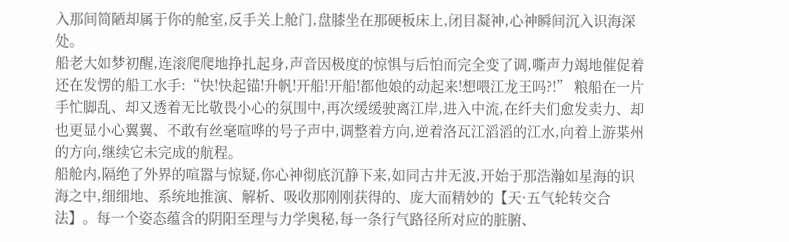入那间简陋却属于你的舱室,反手关上舱门,盘膝坐在那硬板床上,闭目凝神,心神瞬间沉入识海深处。
船老大如梦初醒,连滚爬爬地挣扎起身,声音因极度的惊惧与后怕而完全变了调,嘶声力竭地催促着还在发愣的船工水手:“快!快起锚!升帆!开船!开船!都他娘的动起来!想喂江龙王吗?!” 粮船在一片手忙脚乱、却又透着无比敬畏小心的氛围中,再次缓缓驶离江岸,进入中流,在纤夫们愈发卖力、却也更显小心翼翼、不敢有丝毫喧哗的号子声中,调整着方向,逆着洛瓦江滔滔的江水,向着上游枼州的方向,继续它未完成的航程。
船舱内,隔绝了外界的喧嚣与惊疑,你心神彻底沉静下来,如同古井无波,开始于那浩瀚如星海的识海之中,细细地、系统地推演、解析、吸收那刚刚获得的、庞大而精妙的【天·五气轮转交合法】。每一个姿态蕴含的阴阳至理与力学奥秘,每一条行气路径所对应的脏腑、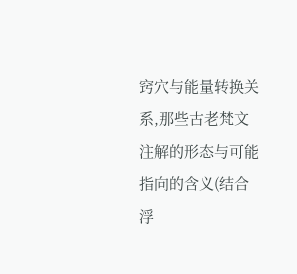窍穴与能量转换关系,那些古老梵文注解的形态与可能指向的含义(结合浮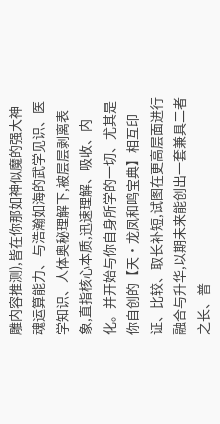雕内容推测),皆在你那如神似魔的强大神魂运算能力、与浩瀚如海的武学见识、医学知识、人体奥秘理解下,被层层剥离表象,直指核心本质,迅速理解、吸收、内化。并开始与你自身所学的一切、尤其是你自创的【天·龙凤和鸣宝典】相互印证、比较、取长补短,试图在更高层面进行融合与升华,以期未来能创出一套兼具二者之长、普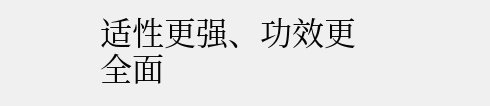适性更强、功效更全面